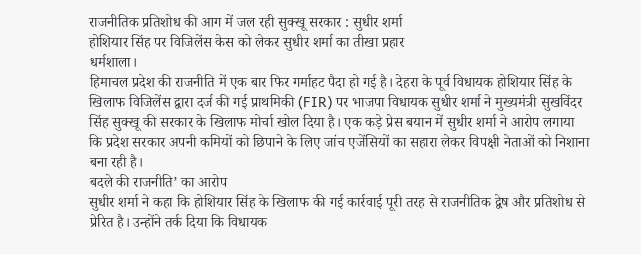राजनीतिक प्रतिशोध की आग में जल रही सुक्खू सरकार : सुधीर शर्मा
होशियार सिंह पर विजिलेंस केस को लेकर सुधीर शर्मा का तीखा प्रहार
धर्मशाला।
हिमाचल प्रदेश की राजनीति में एक बार फिर गर्माहट पैदा हो गई है। देहरा के पूर्व विधायक होशियार सिंह के खिलाफ विजिलेंस द्वारा दर्ज की गई प्राथमिकी (FIR) पर भाजपा विधायक सुधीर शर्मा ने मुख्यमंत्री सुखविंदर सिंह सुक्खू की सरकार के खिलाफ मोर्चा खोल दिया है। एक कड़े प्रेस बयान में सुधीर शर्मा ने आरोप लगाया कि प्रदेश सरकार अपनी कमियों को छिपाने के लिए जांच एजेंसियों का सहारा लेकर विपक्षी नेताओं को निशाना बना रही है।
बदले की राजनीति’ का आरोप
सुधीर शर्मा ने कहा कि होशियार सिंह के खिलाफ की गई कार्रवाई पूरी तरह से राजनीतिक द्वेष और प्रतिशोध से प्रेरित है। उन्होंने तर्क दिया कि विधायक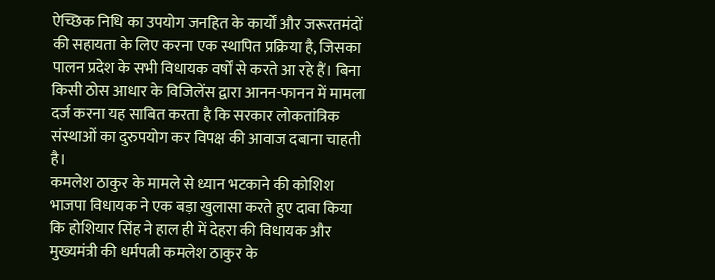ऐच्छिक निधि का उपयोग जनहित के कार्यों और जरूरतमंदों की सहायता के लिए करना एक स्थापित प्रक्रिया है, जिसका पालन प्रदेश के सभी विधायक वर्षों से करते आ रहे हैं। बिना किसी ठोस आधार के विजिलेंस द्वारा आनन-फानन में मामला दर्ज करना यह साबित करता है कि सरकार लोकतांत्रिक संस्थाओं का दुरुपयोग कर विपक्ष की आवाज दबाना चाहती है।
कमलेश ठाकुर के मामले से ध्यान भटकाने की कोशिश
भाजपा विधायक ने एक बड़ा खुलासा करते हुए दावा किया कि होशियार सिंह ने हाल ही में देहरा की विधायक और मुख्यमंत्री की धर्मपत्नी कमलेश ठाकुर के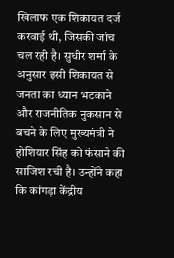खिलाफ एक शिकायत दर्ज करवाई थी, जिसकी जांच चल रही है। सुधीर शर्मा के अनुसार इसी शिकायत से जनता का ध्यान भटकाने और राजनीतिक नुकसान से बचने के लिए मुख्यमंत्री ने होशियार सिंह को फंसाने की साजिश रची है। उन्होंने कहा कि कांगड़ा केंद्रीय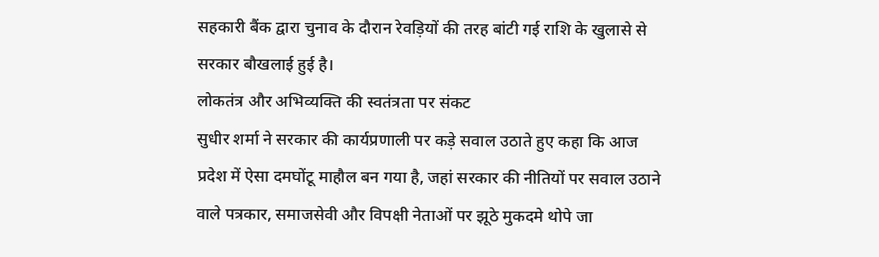सहकारी बैंक द्वारा चुनाव के दौरान रेवड़ियों की तरह बांटी गई राशि के खुलासे से सरकार बौखलाई हुई है।
लोकतंत्र और अभिव्यक्ति की स्वतंत्रता पर संकट
सुधीर शर्मा ने सरकार की कार्यप्रणाली पर कड़े सवाल उठाते हुए कहा कि आज प्रदेश में ऐसा दमघोंटू माहौल बन गया है, जहां सरकार की नीतियों पर सवाल उठाने वाले पत्रकार, समाजसेवी और विपक्षी नेताओं पर झूठे मुकदमे थोपे जा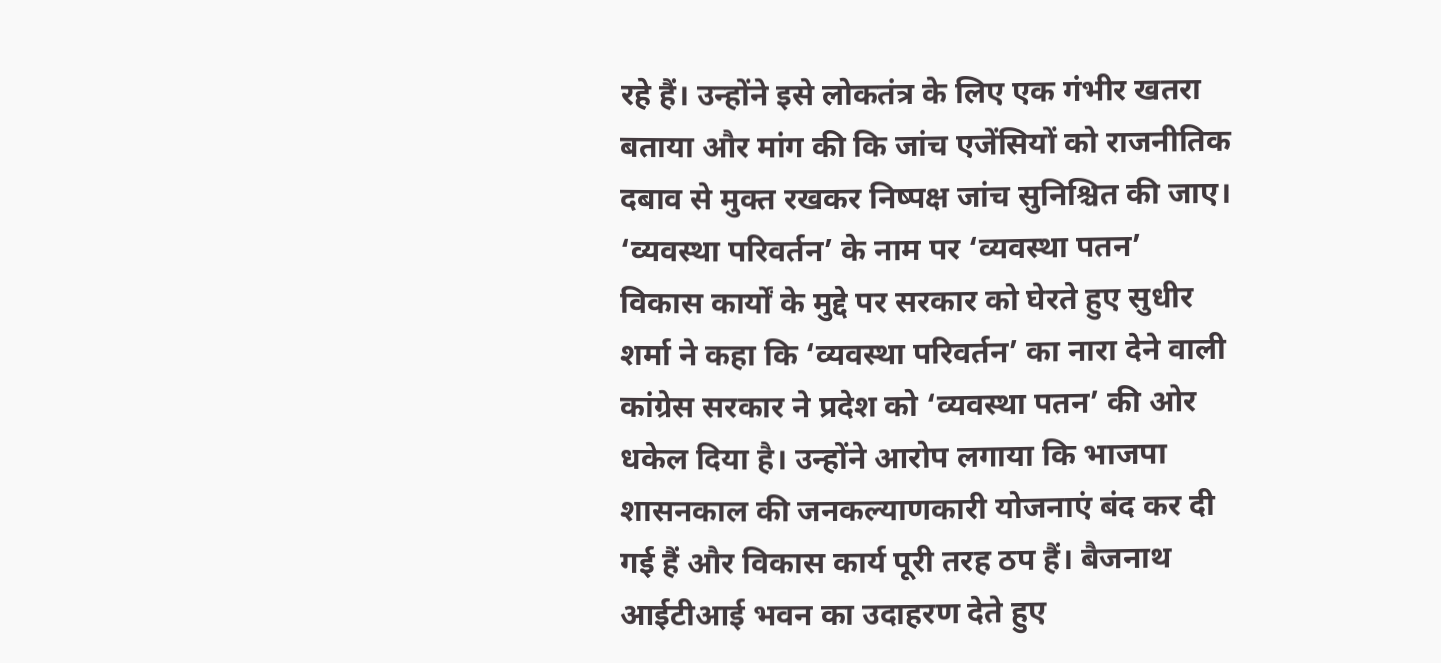रहे हैं। उन्होंने इसे लोकतंत्र के लिए एक गंभीर खतरा बताया और मांग की कि जांच एजेंसियों को राजनीतिक दबाव से मुक्त रखकर निष्पक्ष जांच सुनिश्चित की जाए।
‘व्यवस्था परिवर्तन’ के नाम पर ‘व्यवस्था पतन’
विकास कार्यों के मुद्दे पर सरकार को घेरते हुए सुधीर शर्मा ने कहा कि ‘व्यवस्था परिवर्तन’ का नारा देने वाली कांग्रेस सरकार ने प्रदेश को ‘व्यवस्था पतन’ की ओर धकेल दिया है। उन्होंने आरोप लगाया कि भाजपा शासनकाल की जनकल्याणकारी योजनाएं बंद कर दी गई हैं और विकास कार्य पूरी तरह ठप हैं। बैजनाथ आईटीआई भवन का उदाहरण देते हुए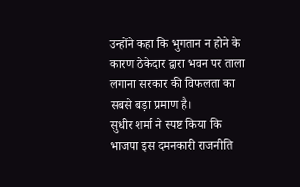उन्होंने कहा कि भुगतान न होने के कारण ठेकेदार द्वारा भवन पर ताला लगाना सरकार की विफलता का सबसे बड़ा प्रमाण है।
सुधीर शर्मा ने स्पष्ट किया कि भाजपा इस दमनकारी राजनीति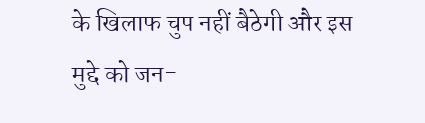के खिलाफ चुप नहीं बैठेगी और इस मुद्दे को जन-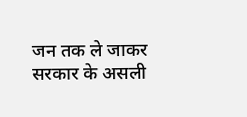जन तक ले जाकर सरकार के असली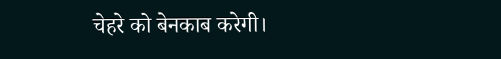चेहरे को बेनकाब करेगी।